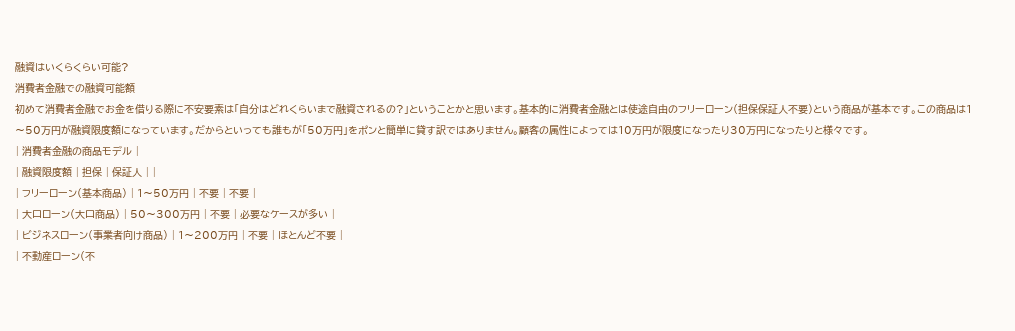融資はいくらくらい可能?
消費者金融での融資可能額
初めて消費者金融でお金を借りる際に不安要素は「自分はどれくらいまで融資されるの?」ということかと思います。基本的に消費者金融とは使途自由のフリーローン(担保保証人不要)という商品が基本です。この商品は1〜50万円が融資限度額になっています。だからといっても誰もが「50万円」をポンと簡単に貸す訳ではありません。顧客の属性によっては10万円が限度になったり30万円になったりと様々です。
| 消費者金融の商品モデル |
| 融資限度額 | 担保 | 保証人 | |
| フリーローン(基本商品) | 1〜50万円 | 不要 | 不要 |
| 大口ローン(大口商品) | 50〜300万円 | 不要 | 必要なケースが多い |
| ビジネスローン(事業者向け商品) | 1〜200万円 | 不要 | ほとんど不要 |
| 不動産ローン(不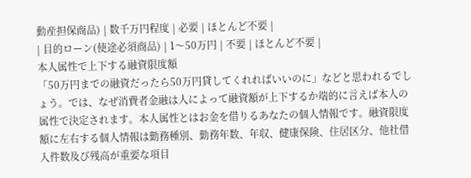動産担保商品) | 数千万円程度 | 必要 | ほとんど不要 |
| 目的ローン(使途必須商品) | 1〜50万円 | 不要 | ほとんど不要 |
本人属性で上下する融資限度額
「50万円までの融資だったら50万円貸してくれればいいのに」などと思われるでしょう。では、なぜ消費者金融は人によって融資額が上下するか端的に言えば本人の属性で決定されます。本人属性とはお金を借りるあなたの個人情報です。融資限度額に左右する個人情報は勤務種別、勤務年数、年収、健康保険、住居区分、他社借入件数及び残高が重要な項目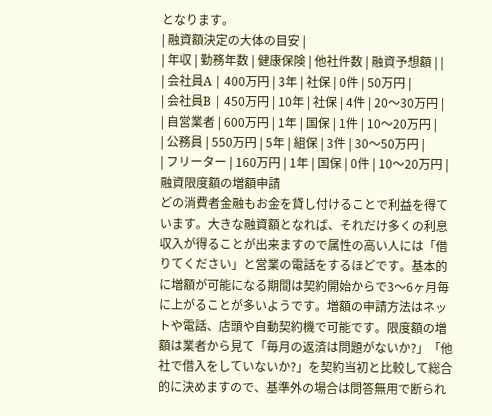となります。
| 融資額決定の大体の目安 |
| 年収 | 勤務年数 | 健康保険 | 他社件数 | 融資予想額 | |
| 会社員A | 400万円 | 3年 | 社保 | 0件 | 50万円 |
| 会社員B | 450万円 | 10年 | 社保 | 4件 | 20〜30万円 |
| 自営業者 | 600万円 | 1年 | 国保 | 1件 | 10〜20万円 |
| 公務員 | 550万円 | 5年 | 組保 | 3件 | 30〜50万円 |
| フリーター | 160万円 | 1年 | 国保 | 0件 | 10〜20万円 |
融資限度額の増額申請
どの消費者金融もお金を貸し付けることで利益を得ています。大きな融資額となれば、それだけ多くの利息収入が得ることが出来ますので属性の高い人には「借りてください」と営業の電話をするほどです。基本的に増額が可能になる期間は契約開始からで3〜6ヶ月毎に上がることが多いようです。増額の申請方法はネットや電話、店頭や自動契約機で可能です。限度額の増額は業者から見て「毎月の返済は問題がないか?」「他社で借入をしていないか?」を契約当初と比較して総合的に決めますので、基準外の場合は問答無用で断られ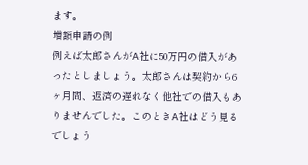ます。
増額申請の例
例えば太郎さんがA社に50万円の借入があったとしましょう。太郎さんは契約から6ヶ月間、返済の遅れなく他社での借入もありませんでした。このときA社はどう見るでしょう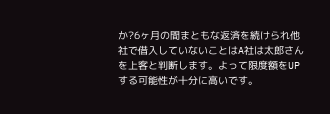か?6ヶ月の間まともな返済を続けられ他社で借入していないことはA社は太郎さんを上客と判断します。よって限度額をUPする可能性が十分に高いです。